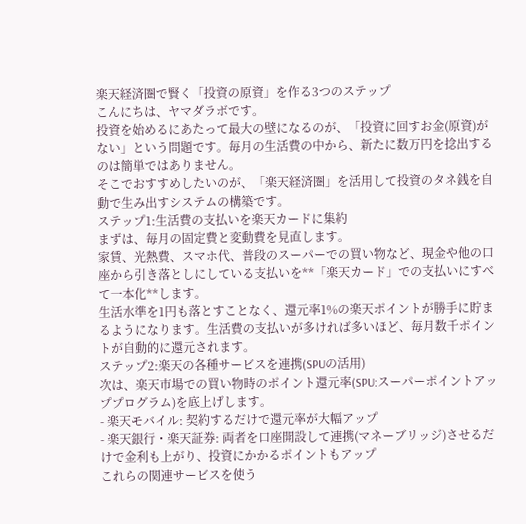楽天経済圏で賢く「投資の原資」を作る3つのステップ
こんにちは、ヤマダラボです。
投資を始めるにあたって最大の壁になるのが、「投資に回すお金(原資)がない」という問題です。毎月の生活費の中から、新たに数万円を捻出するのは簡単ではありません。
そこでおすすめしたいのが、「楽天経済圏」を活用して投資のタネ銭を自動で生み出すシステムの構築です。
ステップ1:生活費の支払いを楽天カードに集約
まずは、毎月の固定費と変動費を見直します。
家賃、光熱費、スマホ代、普段のスーパーでの買い物など、現金や他の口座から引き落としにしている支払いを**「楽天カード」での支払いにすべて一本化**します。
生活水準を1円も落とすことなく、還元率1%の楽天ポイントが勝手に貯まるようになります。生活費の支払いが多ければ多いほど、毎月数千ポイントが自動的に還元されます。
ステップ2:楽天の各種サービスを連携(SPUの活用)
次は、楽天市場での買い物時のポイント還元率(SPU:スーパーポイントアッププログラム)を底上げします。
- 楽天モバイル: 契約するだけで還元率が大幅アップ
- 楽天銀行・楽天証券: 両者を口座開設して連携(マネーブリッジ)させるだけで金利も上がり、投資にかかるポイントもアップ
これらの関連サービスを使う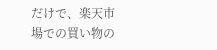だけで、楽天市場での買い物の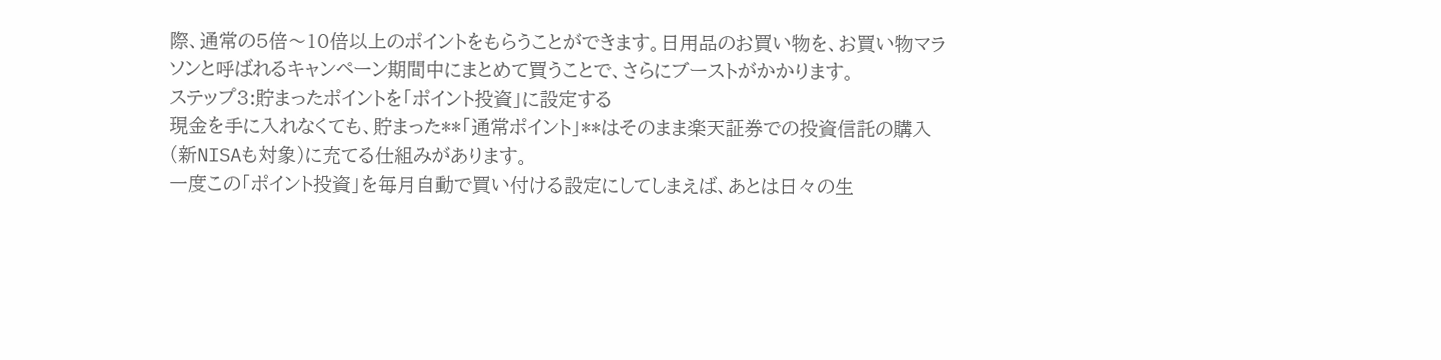際、通常の5倍〜10倍以上のポイントをもらうことができます。日用品のお買い物を、お買い物マラソンと呼ばれるキャンペーン期間中にまとめて買うことで、さらにブーストがかかります。
ステップ3:貯まったポイントを「ポイント投資」に設定する
現金を手に入れなくても、貯まった**「通常ポイント」**はそのまま楽天証券での投資信託の購入(新NISAも対象)に充てる仕組みがあります。
一度この「ポイント投資」を毎月自動で買い付ける設定にしてしまえば、あとは日々の生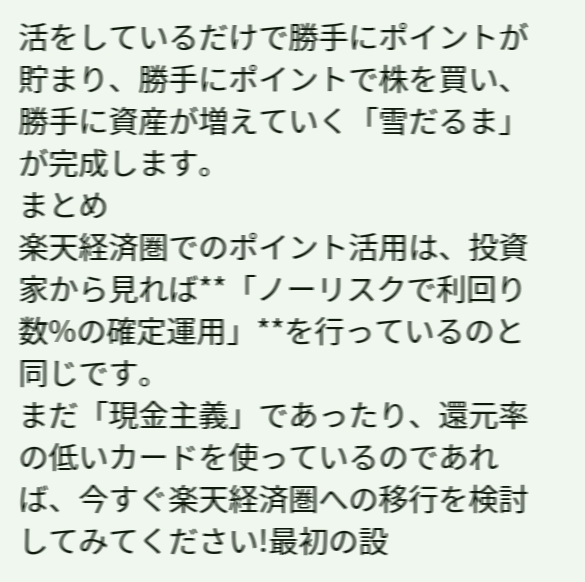活をしているだけで勝手にポイントが貯まり、勝手にポイントで株を買い、勝手に資産が増えていく「雪だるま」が完成します。
まとめ
楽天経済圏でのポイント活用は、投資家から見れば**「ノーリスクで利回り数%の確定運用」**を行っているのと同じです。
まだ「現金主義」であったり、還元率の低いカードを使っているのであれば、今すぐ楽天経済圏への移行を検討してみてください!最初の設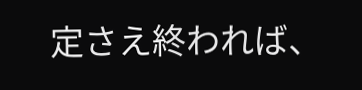定さえ終われば、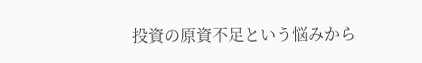投資の原資不足という悩みから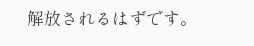解放されるはずです。